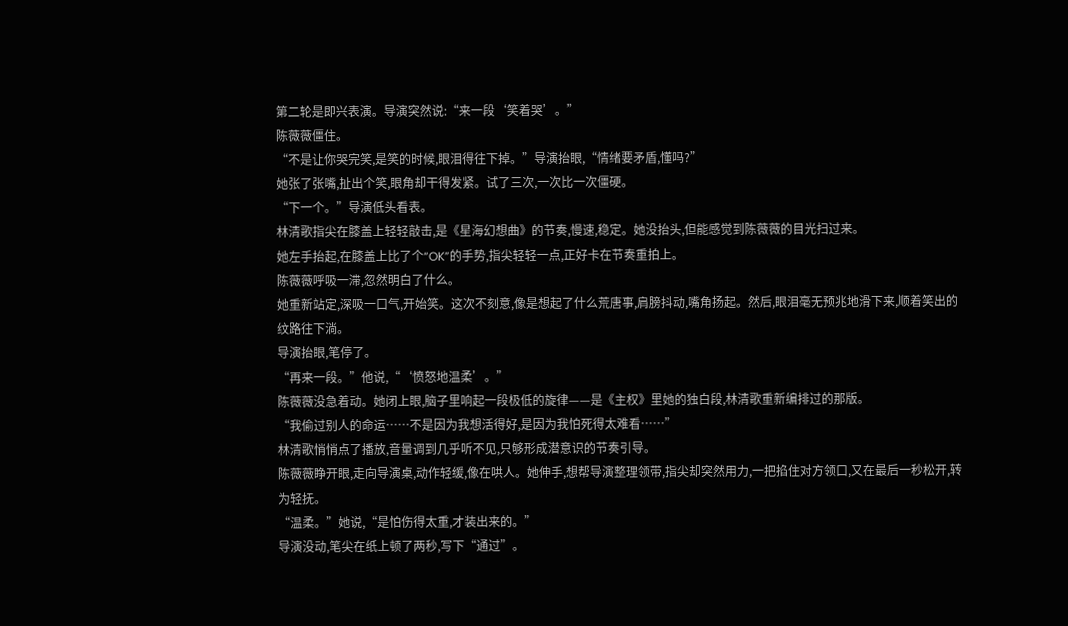第二轮是即兴表演。导演突然说:“来一段‘笑着哭’。”
陈薇薇僵住。
“不是让你哭完笑,是笑的时候,眼泪得往下掉。”导演抬眼,“情绪要矛盾,懂吗?”
她张了张嘴,扯出个笑,眼角却干得发紧。试了三次,一次比一次僵硬。
“下一个。”导演低头看表。
林清歌指尖在膝盖上轻轻敲击,是《星海幻想曲》的节奏,慢速,稳定。她没抬头,但能感觉到陈薇薇的目光扫过来。
她左手抬起,在膝盖上比了个“OK”的手势,指尖轻轻一点,正好卡在节奏重拍上。
陈薇薇呼吸一滞,忽然明白了什么。
她重新站定,深吸一口气,开始笑。这次不刻意,像是想起了什么荒唐事,肩膀抖动,嘴角扬起。然后,眼泪毫无预兆地滑下来,顺着笑出的纹路往下淌。
导演抬眼,笔停了。
“再来一段。”他说,“‘愤怒地温柔’。”
陈薇薇没急着动。她闭上眼,脑子里响起一段极低的旋律——是《主权》里她的独白段,林清歌重新编排过的那版。
“我偷过别人的命运……不是因为我想活得好,是因为我怕死得太难看……”
林清歌悄悄点了播放,音量调到几乎听不见,只够形成潜意识的节奏引导。
陈薇薇睁开眼,走向导演桌,动作轻缓,像在哄人。她伸手,想帮导演整理领带,指尖却突然用力,一把掐住对方领口,又在最后一秒松开,转为轻抚。
“温柔。”她说,“是怕伤得太重,才装出来的。”
导演没动,笔尖在纸上顿了两秒,写下“通过”。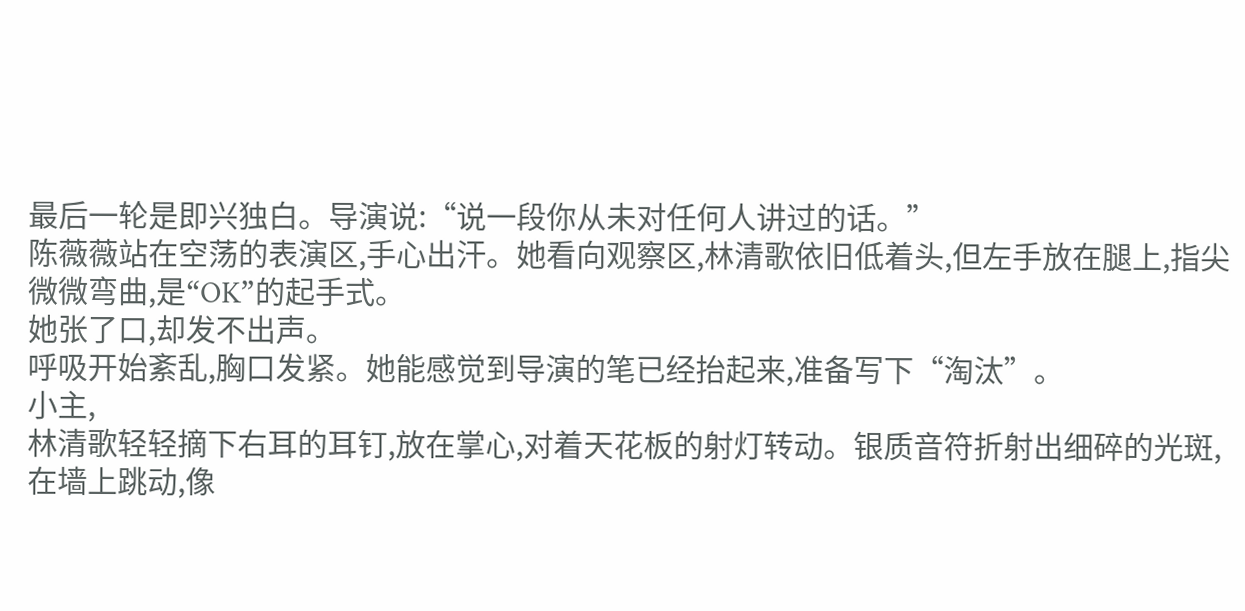最后一轮是即兴独白。导演说:“说一段你从未对任何人讲过的话。”
陈薇薇站在空荡的表演区,手心出汗。她看向观察区,林清歌依旧低着头,但左手放在腿上,指尖微微弯曲,是“OK”的起手式。
她张了口,却发不出声。
呼吸开始紊乱,胸口发紧。她能感觉到导演的笔已经抬起来,准备写下“淘汰”。
小主,
林清歌轻轻摘下右耳的耳钉,放在掌心,对着天花板的射灯转动。银质音符折射出细碎的光斑,在墙上跳动,像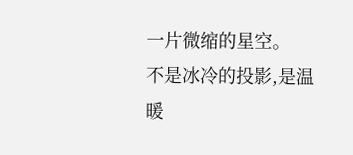一片微缩的星空。
不是冰冷的投影,是温暖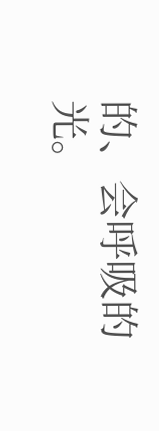的、会呼吸的光。